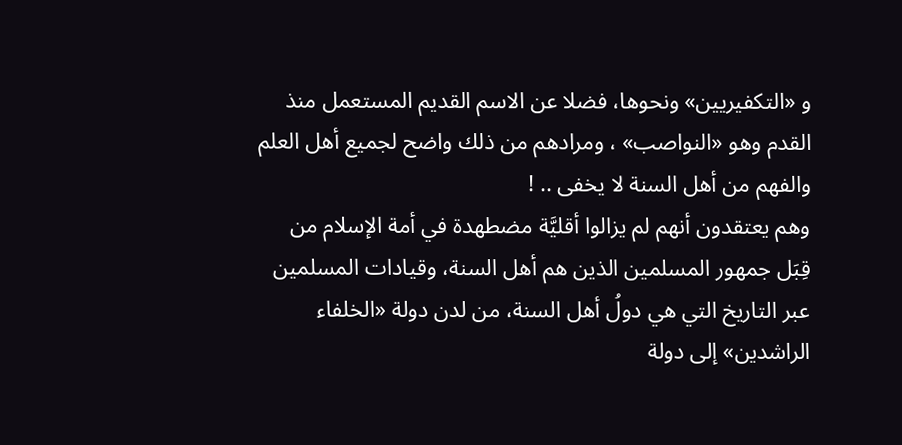و «التكفيريين» ونحوها، فضلا عن الاسم القديم المستعمل منذ القدم وهو «النواصب» ، ومرادهم من ذلك واضح لجميع أهل العلم والفهم من أهل السنة لا يخفى .. !
وهم يعتقدون أنهم لم يزالوا أقليَّة مضطهدة في أمة الإسلام من قِبَل جمهور المسلمين الذين هم أهل السنة، وقيادات المسلمين عبر التاريخ التي هي دولُ أهل السنة، من لدن دولة «الخلفاء الراشدين» إلى دولة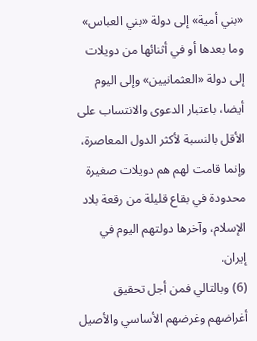«بني أمية» إلى دولة «بني العباس» وما بعدها أو في أثنائها من دويلات إلى دولة «العثمانيين» وإلى اليوم أيضا، باعتبار الدعوى والانتساب على الأقل بالنسبة لأكثر الدول المعاصرة، وإنما قامت لهم هم دويلات صغيرة محدودة في بقاع قليلة من رقعة بلاد الإسلام، وآخرها دولتهم اليوم في إيران.
(6) وبالتالي فمن أجل تحقيق أغراضهم وغرضهم الأساسي والأصيل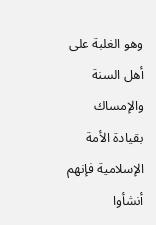وهو الغلبة على أهل السنة والإمساك بقيادة الأمة الإسلامية فإنهم أنشأوا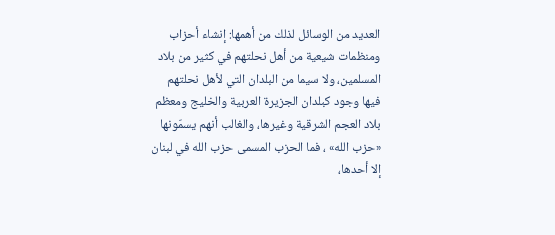العديد من الوسائل لذلك من أهمها: إنشاء أحزاب ومنظمات شيعية من أهل نحلتهم في كثير من بلاد المسلمين، ولا سيما من البلدان التي لأهل نحلتهم فيها وجود كبلدان الجزيرة العربية والخليج ومعظم بلاد العجم الشرقية وغيرها، والغالب أنهم يسمّونها «حزب الله» ، فما الحزب المسمى حزب الله في لبنان إلا أحدها،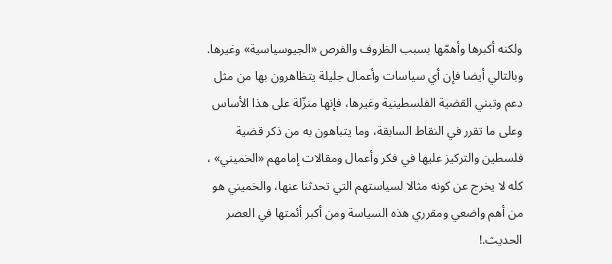ولكنه أكبرها وأهمّها بسبب الظروف والفرص «الجيوسياسية» وغيرها.
وبالتالي أيضا فإن أي سياسات وأعمال جليلة يتظاهرون بها من مثل دعم وتبني القضية الفلسطينية وغيرها، فإنها منزّلة على هذا الأساس وعلى ما تقرر في النقاط السابقة، وما يتباهون به من ذكر قضية فلسطين والتركيز عليها في فكر وأعمال ومقالات إمامهم «الخميني» ، كله لا يخرج عن كونه مثالا لسياستهم التي تحدثنا عنها، والخميني هو من أهم واضعي ومقرري هذه السياسة ومن أكبر أئمتها في العصر الحديث.!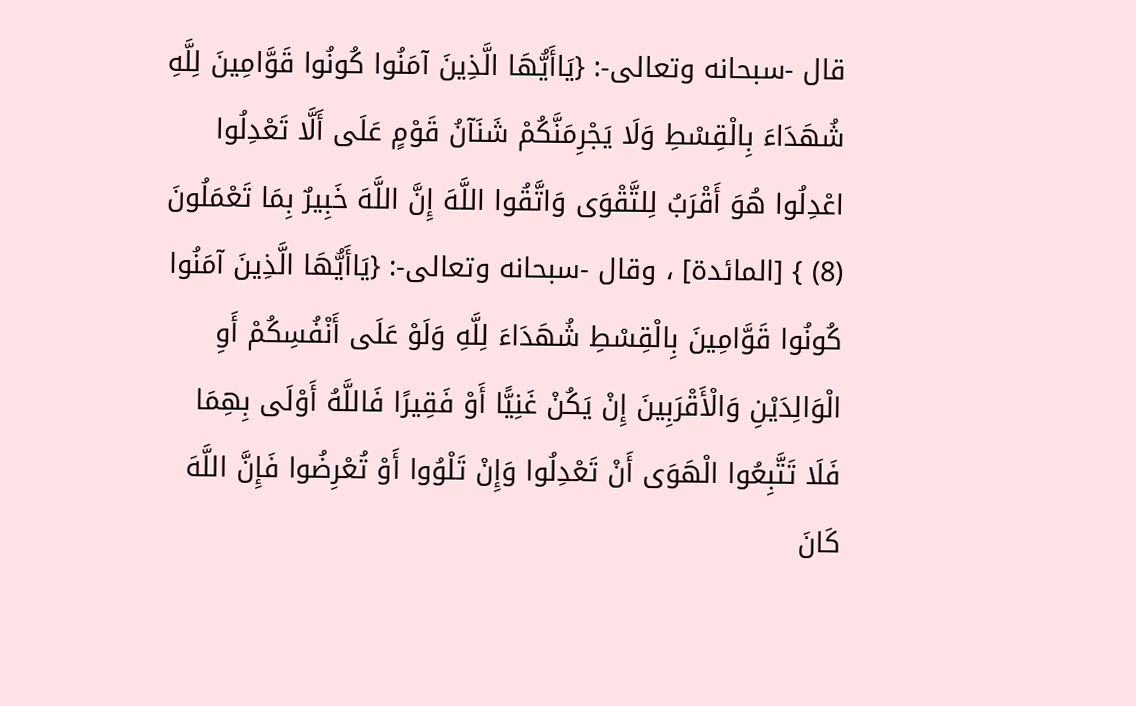قال -سبحانه وتعالى-: {يَاأَيُّهَا الَّذِينَ آمَنُوا كُونُوا قَوَّامِينَ لِلَّهِ شُهَدَاءَ بِالْقِسْطِ وَلَا يَجْرِمَنَّكُمْ شَنَآنُ قَوْمٍ عَلَى أَلَّا تَعْدِلُوا اعْدِلُوا هُوَ أَقْرَبُ لِلتَّقْوَى وَاتَّقُوا اللَّهَ إِنَّ اللَّهَ خَبِيرٌ بِمَا تَعْمَلُونَ (8) } [المائدة] ، وقال -سبحانه وتعالى-: {يَاأَيُّهَا الَّذِينَ آمَنُوا كُونُوا قَوَّامِينَ بِالْقِسْطِ شُهَدَاءَ لِلَّهِ وَلَوْ عَلَى أَنْفُسِكُمْ أَوِ الْوَالِدَيْنِ وَالْأَقْرَبِينَ إِنْ يَكُنْ غَنِيًّا أَوْ فَقِيرًا فَاللَّهُ أَوْلَى بِهِمَا فَلَا تَتَّبِعُوا الْهَوَى أَنْ تَعْدِلُوا وَإِنْ تَلْوُوا أَوْ تُعْرِضُوا فَإِنَّ اللَّهَ كَانَ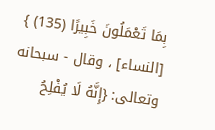بِمَا تَعْمَلُونَ خَبِيرًا (135) } [النساء] ، وقال - سبحانه وتعالى: {إِنَّهُ لَا يُفْلِحُ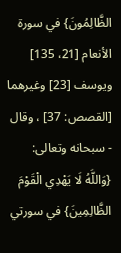الظَّالِمُونَ} في سورة الأنعام [21، 135] ويوسف [23] وغيرهما [القصص: 37] ، وقال - سبحانه وتعالى: {وَاللَّهُ لَا يَهْدِي الْقَوْمَ الظَّالِمِينَ} في سورتي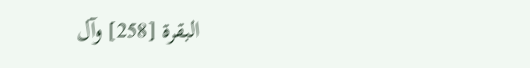البقرة [258] وآل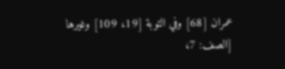عمران [68] وفي التوبة [19، 109] وغيرها [الصف: 7،